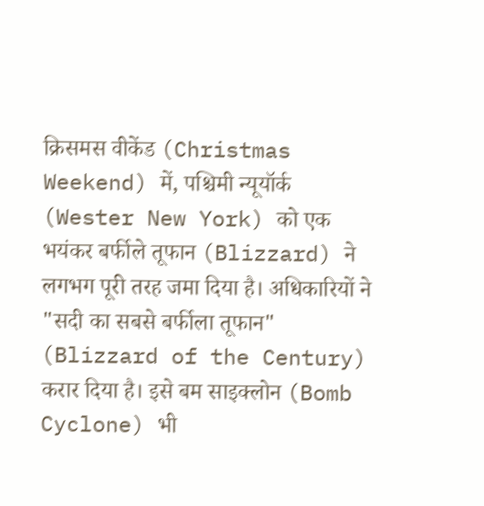क्रिसमस वीकेंड (Christmas Weekend) में, पश्चिमी न्यूयॉर्क (Wester New York) को एक भयंकर बर्फीले तूफान (Blizzard) ने लगभग पूरी तरह जमा दिया है। अधिकारियों ने "सदी का सबसे बर्फीला तूफान" (Blizzard of the Century) करार दिया है। इसे बम साइक्लोन (Bomb Cyclone) भी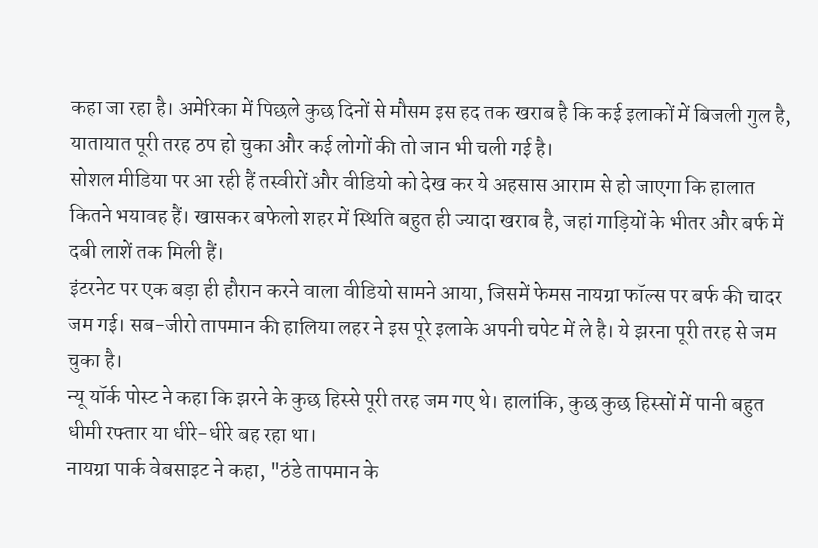कहा जा रहा है। अमेरिका में पिछले कुछ दिनों से मौसम इस हद तक खराब है कि कई इलाकों में बिजली गुल है, यातायात पूरी तरह ठप हो चुका और कई लोगों की तो जान भी चली गई है।
सोशल मीडिया पर आ रही हैं तस्वीरों और वीडियो को देख कर ये अहसास आराम से हो जाएगा कि हालात कितने भयावह हैं। खासकर बफेलो शहर में स्थिति बहुत ही ज्यादा खराब है, जहां गाड़ियों के भीतर और बर्फ में दबी लाशें तक मिली हैं।
इंटरनेट पर एक बड़ा ही हौरान करने वाला वीडियो सामने आया, जिसमें फेमस नायग्रा फॉल्स पर बर्फ की चादर जम गई। सब-जीरो तापमान की हालिया लहर ने इस पूरे इलाके अपनी चपेट में ले है। ये झरना पूरी तरह से जम चुका है।
न्यू यॉर्क पोस्ट ने कहा कि झरने के कुछ हिस्से पूरी तरह जम गए थे। हालांकि, कुछ कुछ हिस्सों में पानी बहुत धीमी रफ्तार या धीरे-धीरे बह रहा था।
नायग्रा पार्क वेबसाइट ने कहा, "ठंडे तापमान के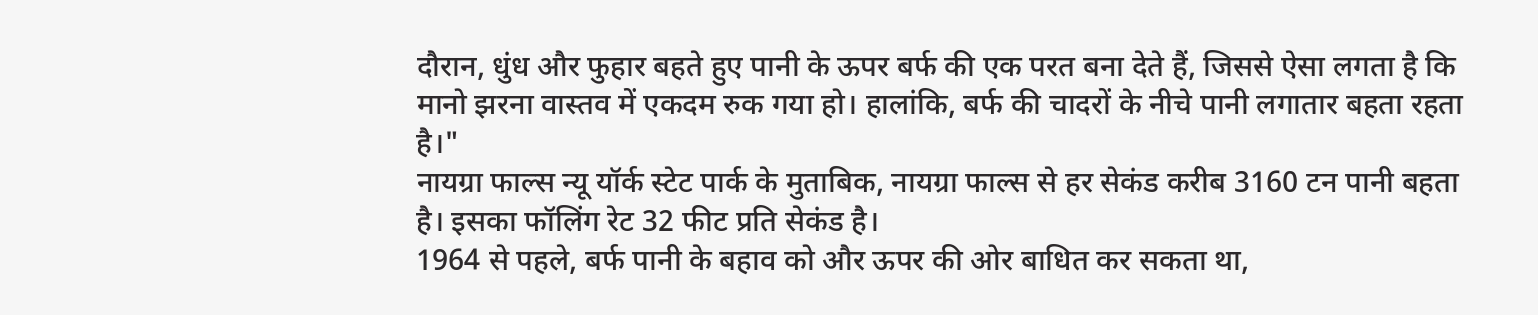दौरान, धुंध और फुहार बहते हुए पानी के ऊपर बर्फ की एक परत बना देते हैं, जिससे ऐसा लगता है कि मानो झरना वास्तव में एकदम रुक गया हो। हालांकि, बर्फ की चादरों के नीचे पानी लगातार बहता रहता है।"
नायग्रा फाल्स न्यू यॉर्क स्टेट पार्क के मुताबिक, नायग्रा फाल्स से हर सेकंड करीब 3160 टन पानी बहता है। इसका फॉलिंग रेट 32 फीट प्रति सेकंड है।
1964 से पहले, बर्फ पानी के बहाव को और ऊपर की ओर बाधित कर सकता था,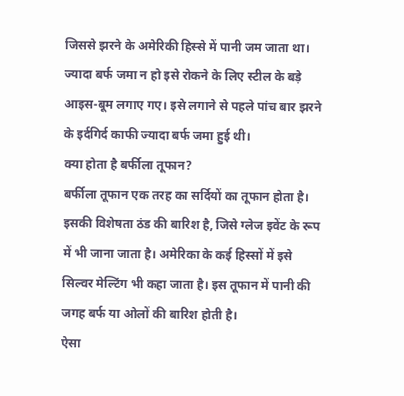जिससे झरने के अमेरिकी हिस्से में पानी जम जाता था। ज्यादा बर्फ जमा न हो इसे रोकने के लिए स्टील के बड़े आइस-बूम लगाए गए। इसे लगाने से पहले पांच बार झरने के इर्दगिर्द काफी ज्यादा बर्फ जमा हुई थी।
क्या होता है बर्फीला तूफान?
बर्फीला तूफान एक तरह का सर्दियों का तूफान होता है। इसकी विशेषता ठंड की बारिश है, जिसे ग्लेज इवेंट के रूप में भी जाना जाता है। अमेरिका के कई हिस्सों में इसे सिल्वर मेल्टिंग भी कहा जाता है। इस तूफान में पानी की जगह बर्फ या ओलों की बारिश होती है।
ऐसा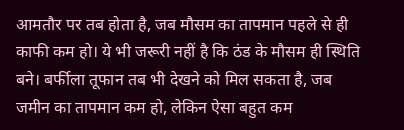आमतौर पर तब होता है, जब मौसम का तापमान पहले से ही काफी कम हो। ये भी जरूरी नहीं है कि ठंड के मौसम ही स्थिति बने। बर्फीला तूफान तब भी देखने को मिल सकता है, जब जमीन का तापमान कम हो, लेकिन ऐसा बहुत कम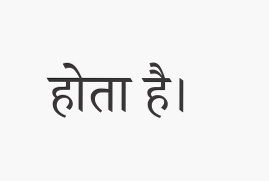होता है।